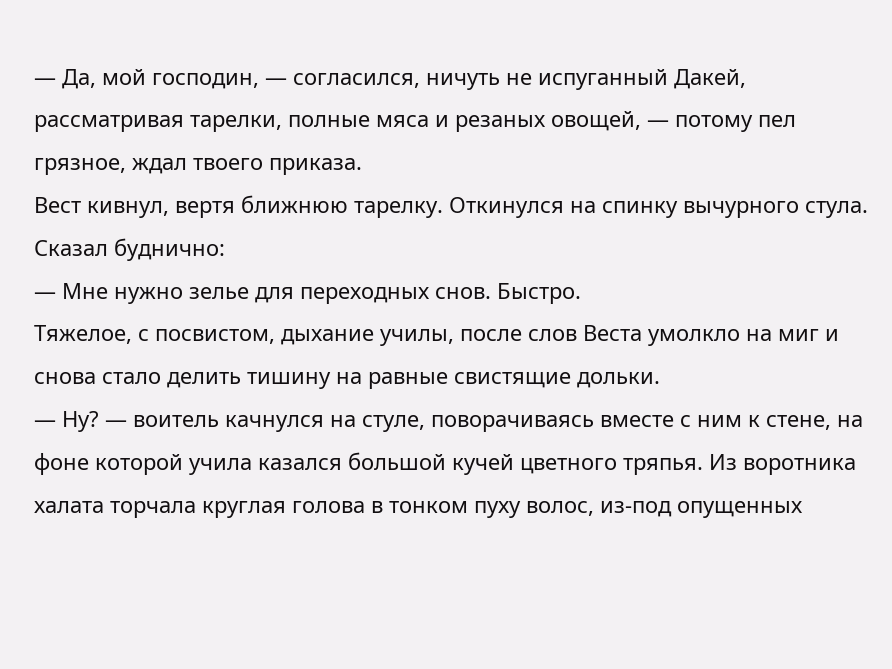— Да, мой господин, — согласился, ничуть не испуганный Дакей, рассматривая тарелки, полные мяса и резаных овощей, — потому пел грязное, ждал твоего приказа.
Вест кивнул, вертя ближнюю тарелку. Откинулся на спинку вычурного стула. Сказал буднично:
— Мне нужно зелье для переходных снов. Быстро.
Тяжелое, с посвистом, дыхание училы, после слов Веста умолкло на миг и снова стало делить тишину на равные свистящие дольки.
— Ну? — воитель качнулся на стуле, поворачиваясь вместе с ним к стене, на фоне которой учила казался большой кучей цветного тряпья. Из воротника халата торчала круглая голова в тонком пуху волос, из-под опущенных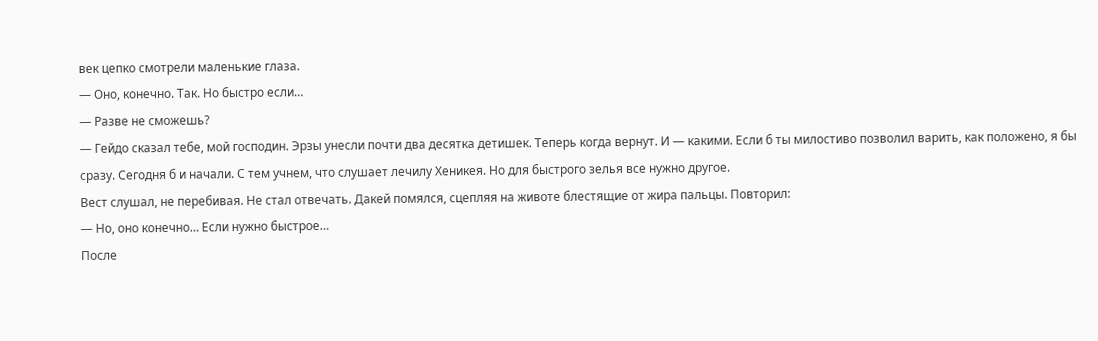век цепко смотрели маленькие глаза.
— Оно, конечно. Так. Но быстро если…
— Разве не сможешь?
— Гейдо сказал тебе, мой господин. Эрзы унесли почти два десятка детишек. Теперь когда вернут. И — какими. Если б ты милостиво позволил варить, как положено, я бы сразу. Сегодня б и начали. С тем учнем, что слушает лечилу Хеникея. Но для быстрого зелья все нужно другое.
Вест слушал, не перебивая. Не стал отвечать. Дакей помялся, сцепляя на животе блестящие от жира пальцы. Повторил:
— Но, оно конечно… Если нужно быстрое…
После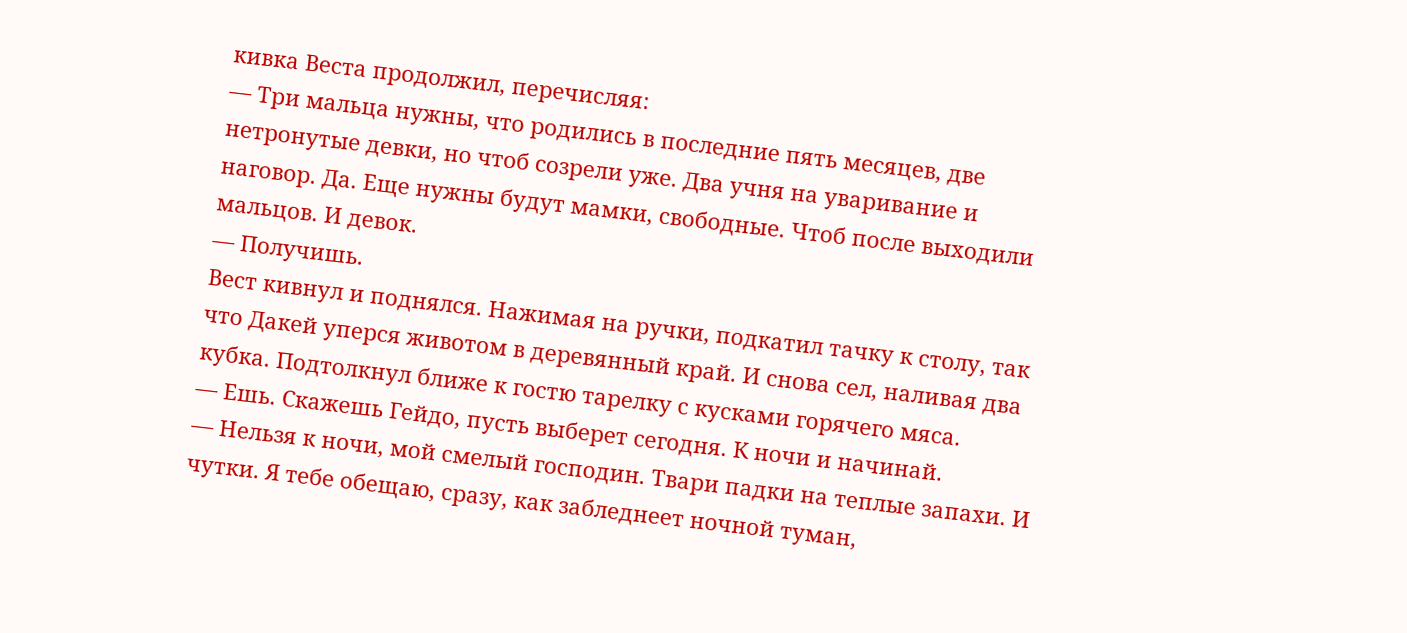кивка Веста продолжил, перечисляя:
— Три мальца нужны, что родились в последние пять месяцев, две нетронутые девки, но чтоб созрели уже. Два учня на уваривание и наговор. Да. Еще нужны будут мамки, свободные. Чтоб после выходили мальцов. И девок.
— Получишь.
Вест кивнул и поднялся. Нажимая на ручки, подкатил тачку к столу, так что Дакей уперся животом в деревянный край. И снова сел, наливая два кубка. Подтолкнул ближе к гостю тарелку с кусками горячего мяса.
— Ешь. Скажешь Гейдо, пусть выберет сегодня. К ночи и начинай.
— Нельзя к ночи, мой смелый господин. Твари падки на теплые запахи. И чутки. Я тебе обещаю, сразу, как забледнеет ночной туман,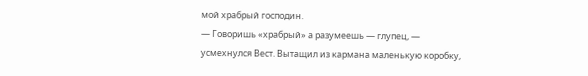мой храбрый господин.
— Говоришь «храбрый» а разумеешь — глупец, — усмехнулся Вест. Вытащил из кармана маленькую коробку,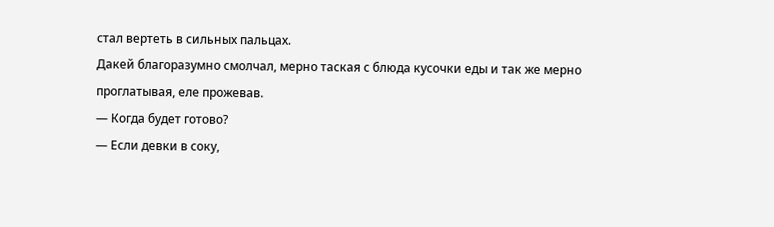стал вертеть в сильных пальцах.
Дакей благоразумно смолчал, мерно таская с блюда кусочки еды и так же мерно проглатывая, еле прожевав.
— Когда будет готово?
— Если девки в соку,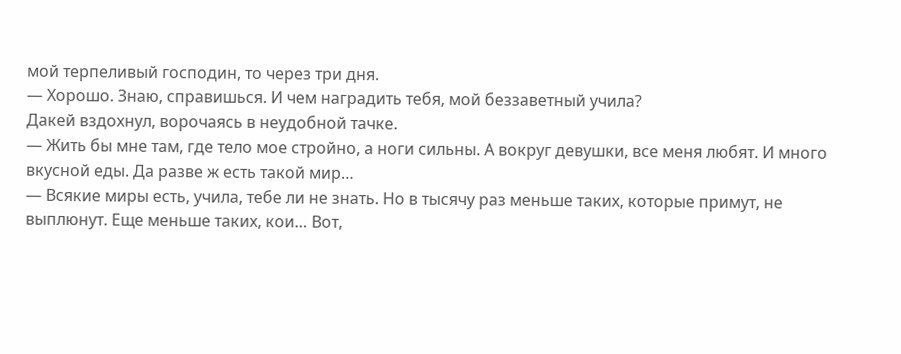мой терпеливый господин, то через три дня.
— Хорошо. Знаю, справишься. И чем наградить тебя, мой беззаветный учила?
Дакей вздохнул, ворочаясь в неудобной тачке.
— Жить бы мне там, где тело мое стройно, а ноги сильны. А вокруг девушки, все меня любят. И много вкусной еды. Да разве ж есть такой мир…
— Всякие миры есть, учила, тебе ли не знать. Но в тысячу раз меньше таких, которые примут, не выплюнут. Еще меньше таких, кои… Вот,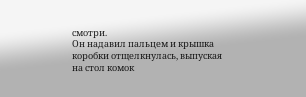смотри.
Он надавил пальцем и крышка коробки отщелкнулась, выпуская на стол комок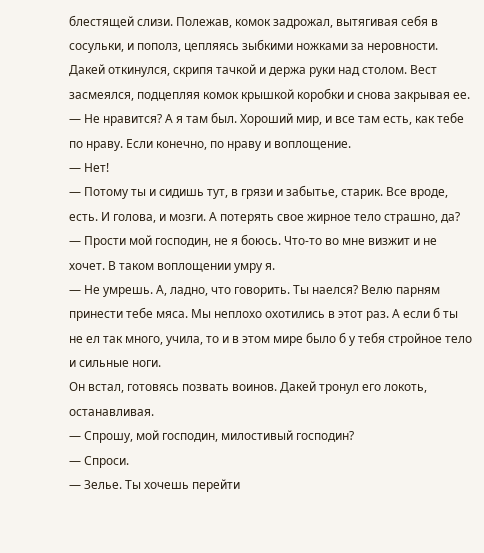блестящей слизи. Полежав, комок задрожал, вытягивая себя в сосульки, и пополз, цепляясь зыбкими ножками за неровности. Дакей откинулся, скрипя тачкой и держа руки над столом. Вест засмеялся, подцепляя комок крышкой коробки и снова закрывая ее.
— Не нравится? А я там был. Хороший мир, и все там есть, как тебе по нраву. Если конечно, по нраву и воплощение.
— Нет!
— Потому ты и сидишь тут, в грязи и забытье, старик. Все вроде, есть. И голова, и мозги. А потерять свое жирное тело страшно, да?
— Прости мой господин, не я боюсь. Что-то во мне визжит и не хочет. В таком воплощении умру я.
— Не умрешь. А, ладно, что говорить. Ты наелся? Велю парням принести тебе мяса. Мы неплохо охотились в этот раз. А если б ты не ел так много, учила, то и в этом мире было б у тебя стройное тело и сильные ноги.
Он встал, готовясь позвать воинов. Дакей тронул его локоть, останавливая.
— Спрошу, мой господин, милостивый господин?
— Спроси.
— Зелье. Ты хочешь перейти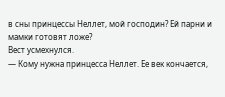в сны принцессы Неллет, мой господин? Ей парни и мамки готовят ложе?
Вест усмехнулся.
— Кому нужна принцесса Неллет. Ее век кончается,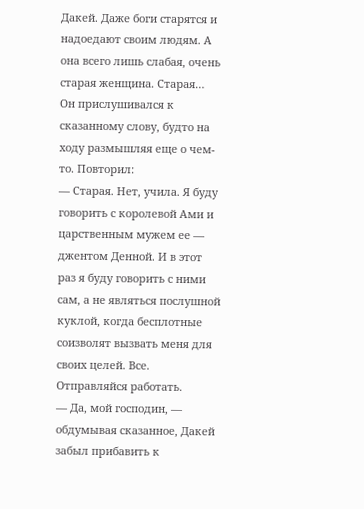Дакей. Даже боги старятся и надоедают своим людям. А она всего лишь слабая, очень старая женщина. Старая…
Он прислушивался к сказанному слову, будто на ходу размышляя еще о чем-то. Повторил:
— Старая. Нет, учила. Я буду говорить с королевой Ами и царственным мужем ее — джентом Денной. И в этот раз я буду говорить с ними сам, а не являться послушной куклой, когда бесплотные соизволят вызвать меня для своих целей. Все. Отправляйся работать.
— Да, мой господин, — обдумывая сказанное, Дакей забыл прибавить к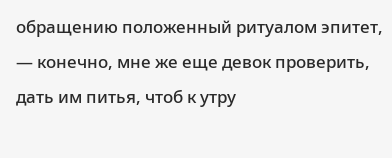обращению положенный ритуалом эпитет, — конечно, мне же еще девок проверить, дать им питья, чтоб к утру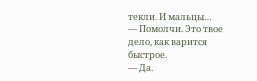текли. И мальцы…
— Помолчи. Это твое дело, как варится быстрое.
— Да.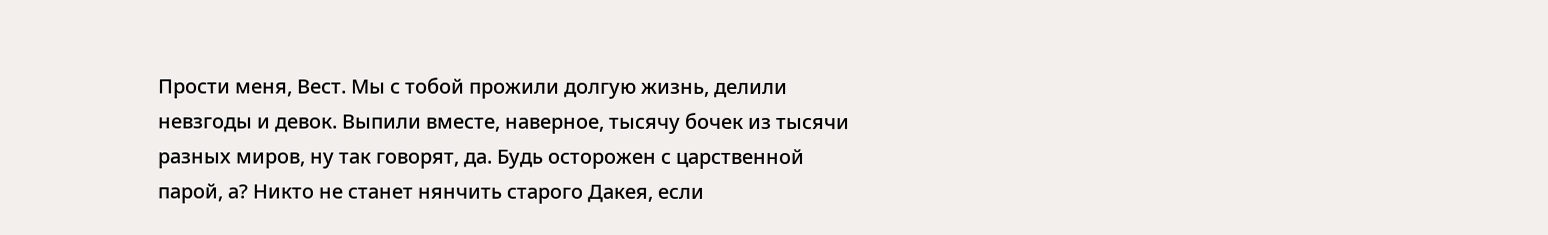Прости меня, Вест. Мы с тобой прожили долгую жизнь, делили невзгоды и девок. Выпили вместе, наверное, тысячу бочек из тысячи разных миров, ну так говорят, да. Будь осторожен с царственной парой, а? Никто не станет нянчить старого Дакея, если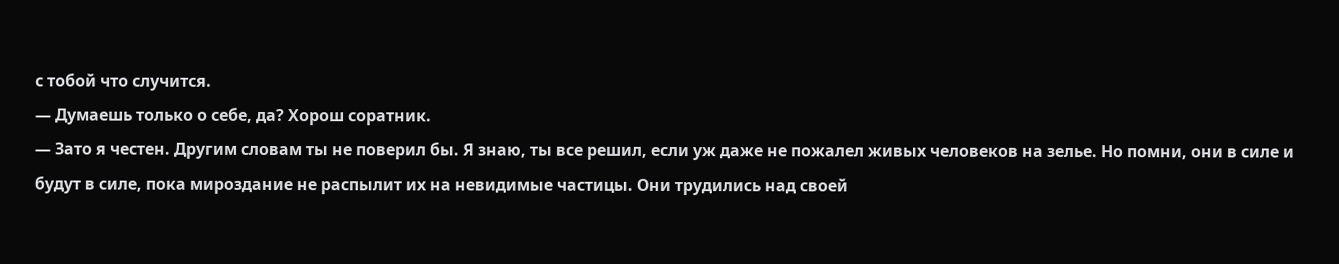с тобой что случится.
— Думаешь только о себе, да? Хорош соратник.
— Зато я честен. Другим словам ты не поверил бы. Я знаю, ты все решил, если уж даже не пожалел живых человеков на зелье. Но помни, они в силе и будут в силе, пока мироздание не распылит их на невидимые частицы. Они трудились над своей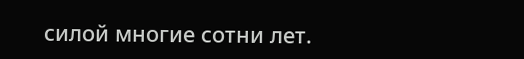силой многие сотни лет.